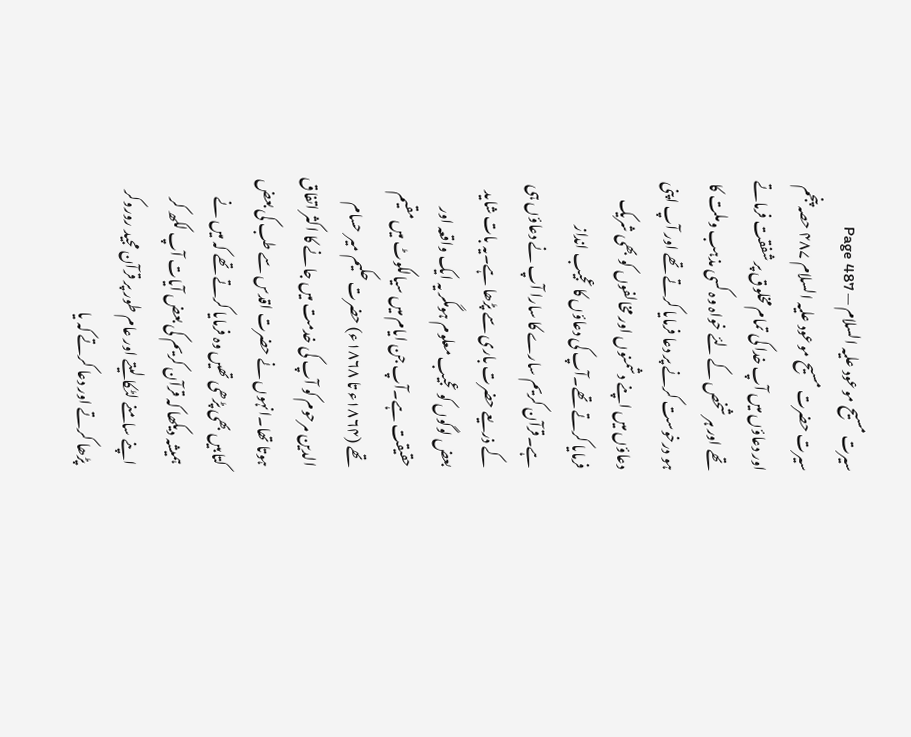سیرت مسیح موعود علیہ السلام — Page 487
سیرت حضرت مسیح موعود علیہ السلام ۴۸۷ حصہ پنجم اور دعاؤں میں آپ خدا کی تمام مخلوق پر شفقت فرماتے تھے اور ہر شخص کے لئے خواہ وہ کسی مذہب وملت کا ہو درخوست کرنے پر دعا فرمایا کرتے تھے اور آپ اپنی دعاؤں میں اپنے دشمنوں اور مخالفوں کو بھی شریک فرمایا کرتے تھے۔آپ کی دعاؤں کا عجیب انداز ہے۔قرآن کریم سارے کا سارا آپ نے دعاؤں ہی کے ذریعے حضرت باری سے پڑھا ہے۔یہ بات شاید بعض لوگوں کو عجیب معلوم ہومگر یہ ایک واقعہ اور حقیقت ہے۔آپ جن ایام میں سیالکوٹ میں مقیم تھے (۱۸۶۴ء تا ۱۸۶۸ء) حضرت حکیم میر حسام الدین مرحوم کو آپ کی خدمت میں جانے کا اکثر اتفاق ہوتا تھا۔انہوں نے حضرت اقدس سے طب کی بعض کتابیں بھی پڑھی تھیں وہ فرمایا کرتے تھے کہ میں نے ہمیشہ دیکھا کہ قرآن کریم کی بعض آیات آپ لکھ کر اپنے سامنے لٹکا لیتے اور عام طور پر قرآن مجید روروکر پڑھا کرتے اور دعا کرتے کہ یا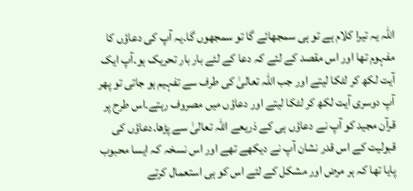اللہ یہ تیرا کلام ہے تو ہی سمجھائے گا تو سمجھوں گا۔یہ آپ کی دعاؤں کا مفہوم تھا اور اس مقصد کے لئے کہ دعا کے لئے بار بار تحریک ہو۔آپ ایک آیت لکھ کر لٹکا لیتے اور جب اللہ تعالیٰ کی طرف سے تفہیم ہو جاتی تو پھر آپ دوسری آیت لکھ کر لٹکا لیتے اور دعاؤں میں مصروف رہتے۔اس طرح پر قرآن مجید کو آپ نے دعاؤں ہی کے ذریعے اللہ تعالیٰ سے پڑھا۔دعاؤں کی قبولیت کے اس قدر نشان آپ نے دیکھے تھے اور اس نسخہ کہ ایسا محبوب پایا تھا کہ ہر مرض اور مشکل کے لئے اس کو ہی استعمال کرتے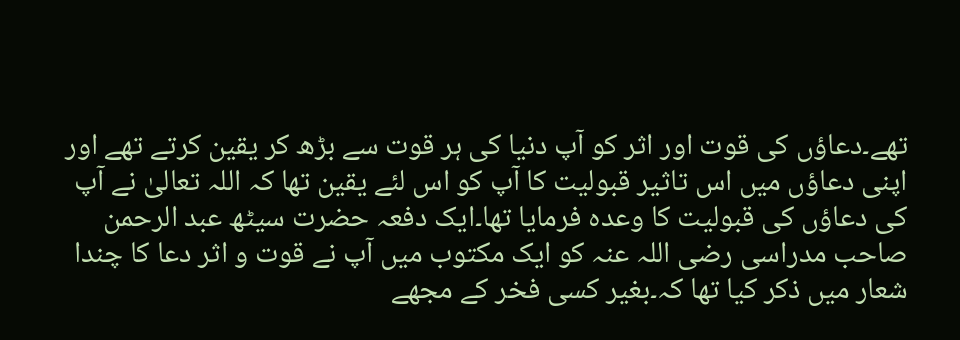تھے۔دعاؤں کی قوت اور اثر کو آپ دنیا کی ہر قوت سے بڑھ کر یقین کرتے تھے اور اپنی دعاؤں میں اس تاثیر قبولیت کا آپ کو اس لئے یقین تھا کہ اللہ تعالیٰ نے آپ کی دعاؤں کی قبولیت کا وعدہ فرمایا تھا۔ایک دفعہ حضرت سیٹھ عبد الرحمن صاحب مدراسی رضی اللہ عنہ کو ایک مکتوب میں آپ نے قوت و اثر دعا کا چندا شعار میں ذکر کیا تھا کہ۔بغیر کسی فخر کے مجھے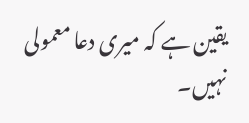یقین ہے کہ میری دعا معمولی نہیں۔